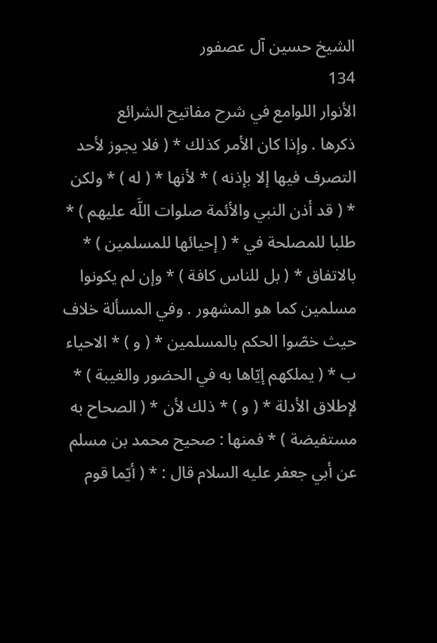الشيخ حسين آل عصفور
134
الأنوار اللوامع في شرح مفاتيح الشرائع
ذكرها . وإذا كان الأمر كذلك * ( فلا يجوز لأحد التصرف فيها إلا بإذنه ) * لأنها * ( له ) * ولكن * ( قد أذن النبي والأئمة صلوات اللَّه عليهم ) * طلبا للمصلحة في * ( إحيائها للمسلمين ) * بالاتفاق * ( بل للناس كافة ) * وإن لم يكونوا مسلمين كما هو المشهور . وفي المسألة خلاف حيث خصّوا الحكم بالمسلمين * ( و ) * الاحياء ب * ( يملكهم إيّاها به في الحضور والغيبة ) * لإطلاق الأدلة * ( و ) * ذلك لأن * ( الصحاح به مستفيضة ) * فمنها : صحيح محمد بن مسلم عن أبي جعفر عليه السلام قال : * ( أيّما قوم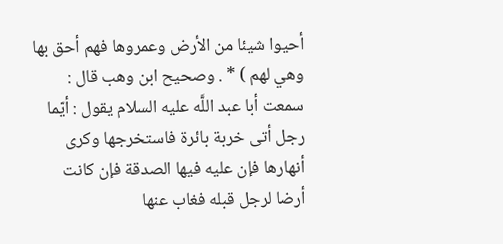أحيوا شيئا من الأرض وعمروها فهم أحق بها وهي لهم ) * . وصحيح ابن وهب قال : سمعت أبا عبد اللَّه عليه السلام يقول : أيّما رجل أتى خربة بائرة فاستخرجها وكرى أنهارها فإن عليه فيها الصدقة فإن كانت أرضا لرجل قبله فغاب عنها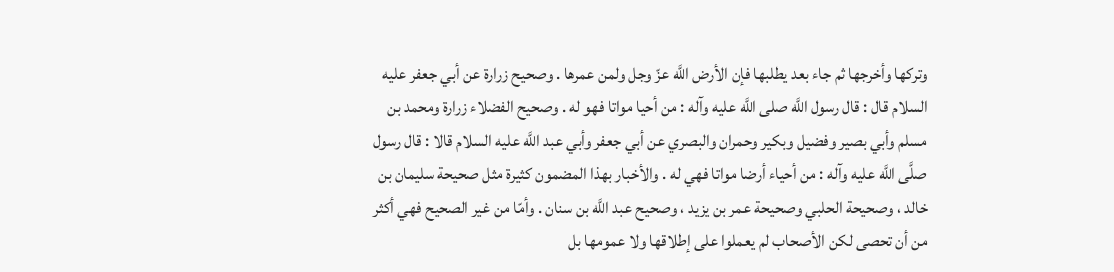وتركها وأخرجها ثم جاء بعد يطلبها فإن الأرض اللَّه عزّ وجل ولمن عمرها . وصحيح زرارة عن أبي جعفر عليه السلام قال : قال رسول اللَّه صلى اللَّه عليه وآله : من أحيا مواتا فهو له . وصحيح الفضلاء زرارة ومحمد بن مسلم وأبي بصير وفضيل وبكير وحمران والبصري عن أبي جعفر وأبي عبد اللَّه عليه السلام قالا : قال رسول صلَّى اللَّه عليه وآله : من أحياء أرضا مواتا فهي له . والأخبار بهذا المضمون كثيرة مثل صحيحة سليمان بن خالد ، وصحيحة الحلبي وصحيحة عمر بن يزيد ، وصحيح عبد اللَّه بن سنان . وأمّا من غير الصحيح فهي أكثر من أن تحصى لكن الأصحاب لم يعملوا على إطلاقها ولا عمومها بل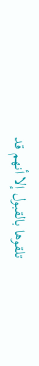تلقوها بالقبول إلا أنهم قد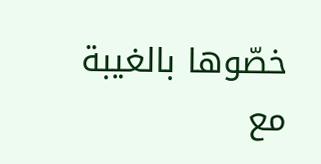خصّوها بالغيبة مع